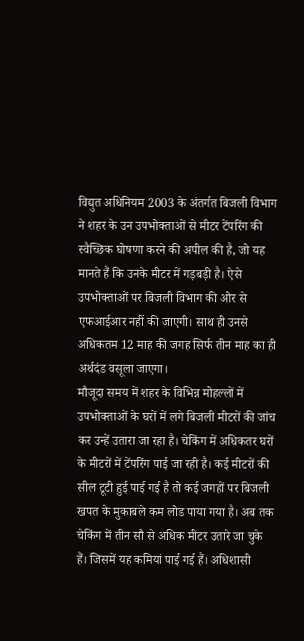विद्युत अधिनियम 2003 के अंतर्गत बिजली विभाग ने शहर के उन उपभोक्ताओं से मीटर टेंपरिंग की स्वैच्छिक घोषणा करने की अपील की है, जो यह मानते हैं कि उनके मीटर में गड़बड़ी है। ऐसे उपभोक्ताओं पर बिजली विभाग की ओर से एफआईआर नहीं की जाएगी। साथ ही उनसे अधिकतम 12 माह की जगह सिर्फ तीन माह का ही अर्थदंड वसूला जाएगा।
मौजूदा समय में शहर के विभिन्न मोहल्लों में उपभोक्ताओं के घरों में लगे बिजली मीटरों की जांच कर उन्हें उतारा जा रहा है। चेकिंग में अधिकतर घरों के मीटरों में टेंपरिंग पाई जा रही है। कई मीटरों की सील टूटी हुई पाई गई है तो कई जगहों पर बिजली खपत के मुकाबले कम लोड पाया गया है। अब तक चेकिंग में तीन सौ से अधिक मीटर उतारे जा चुके हैं। जिसमें यह कमियां पाई गई हैं। अधिशासी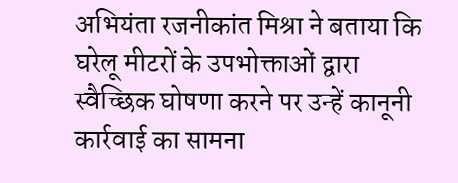अभियंता रजनीकांत मिश्रा ने बताया कि घरेलू मीटरों के उपभोक्ताओं द्वारा स्वैच्छिक घोषणा करने पर उन्हें कानूनी कार्रवाई का सामना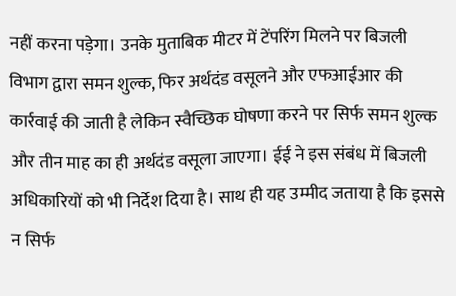नहीं करना पड़ेगा। उनके मुताबिक मीटर में टेंपरिंग मिलने पर बिजली विभाग द्वारा समन शुल्क, फिर अर्थदंड वसूलने और एफआईआर की कार्रवाई की जाती है लेकिन स्वैच्छिक घोषणा करने पर सिर्फ समन शुल्क और तीन माह का ही अर्थदंड वसूला जाएगा। ईई ने इस संबंध में बिजली अधिकारियों को भी निर्देश दिया है। साथ ही यह उम्मीद जताया है कि इससे न सिर्फ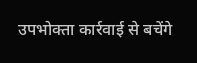उपभोक्ता कार्रवाई से बचेंगे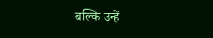बल्कि उन्हें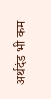अर्थदंड भी कम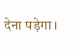देना पड़ेगा।